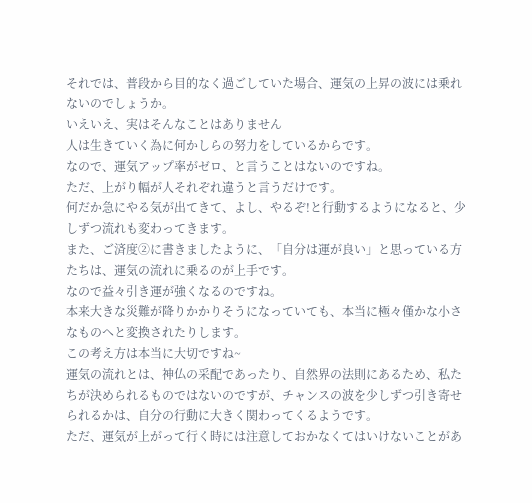それでは、普段から目的なく過ごしていた場合、運気の上昇の波には乗れないのでしょうか。
いえいえ、実はそんなことはありません
人は生きていく為に何かしらの努力をしているからです。
なので、運気アップ率がゼロ、と言うことはないのですね。
ただ、上がり幅が人それぞれ違うと言うだけです。
何だか急にやる気が出てきて、よし、やるぞ!と行動するようになると、少しずつ流れも変わってきます。
また、ご済度②に書きましたように、「自分は運が良い」と思っている方たちは、運気の流れに乗るのが上手です。
なので益々引き運が強くなるのですね。
本来大きな災難が降りかかりそうになっていても、本当に極々僅かな小さなものへと変換されたりします。
この考え方は本当に大切ですね~
運気の流れとは、神仏の采配であったり、自然界の法則にあるため、私たちが決められるものではないのですが、チャンスの波を少しずつ引き寄せられるかは、自分の行動に大きく関わってくるようです。
ただ、運気が上がって行く時には注意しておかなくてはいけないことがあ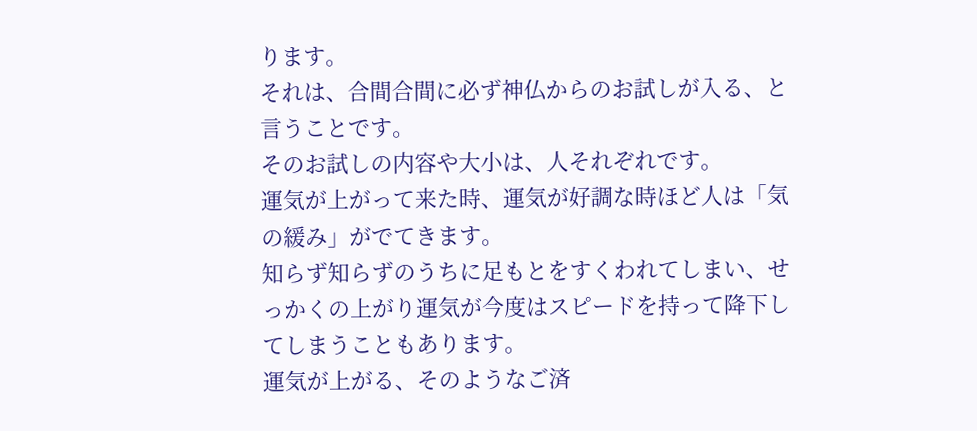ります。
それは、合間合間に必ず神仏からのお試しが入る、と言うことです。
そのお試しの内容や大小は、人それぞれです。
運気が上がって来た時、運気が好調な時ほど人は「気の緩み」がでてきます。
知らず知らずのうちに足もとをすくわれてしまい、せっかくの上がり運気が今度はスピードを持って降下してしまうこともあります。
運気が上がる、そのようなご済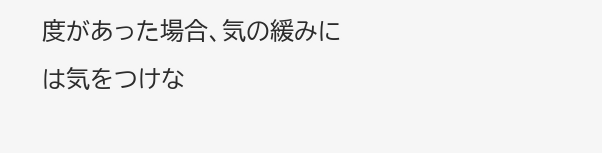度があった場合、気の緩みには気をつけな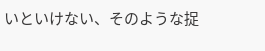いといけない、そのような捉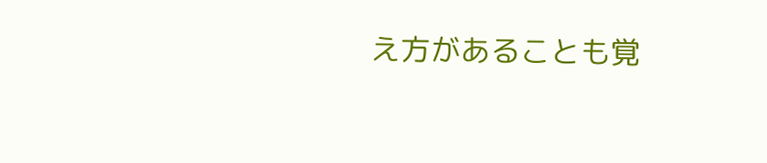え方があることも覚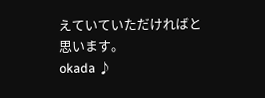えていていただければと思います。
okada ♪